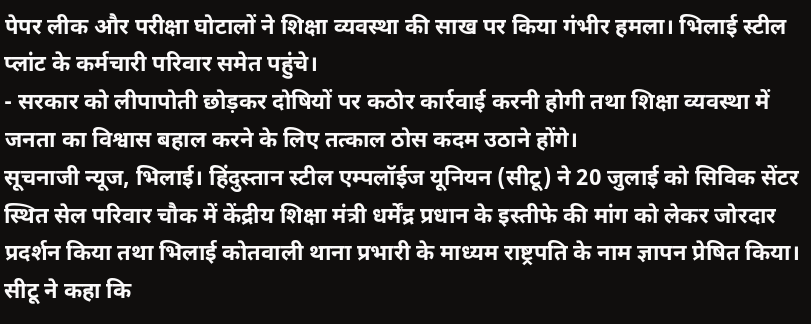पेपर लीक और परीक्षा घोटालों ने शिक्षा व्यवस्था की साख पर किया गंभीर हमला। भिलाई स्टील प्लांट के कर्मचारी परिवार समेत पहुंचे।
- सरकार को लीपापोती छोड़कर दोषियों पर कठोर कार्रवाई करनी होगी तथा शिक्षा व्यवस्था में जनता का विश्वास बहाल करने के लिए तत्काल ठोस कदम उठाने होंगे।
सूचनाजी न्यूज, भिलाई। हिंदुस्तान स्टील एम्पलॉईज यूनियन (सीटू) ने 20 जुलाई को सिविक सेंटर स्थित सेल परिवार चौक में केंद्रीय शिक्षा मंत्री धर्मेंद्र प्रधान के इस्तीफे की मांग को लेकर जोरदार प्रदर्शन किया तथा भिलाई कोतवाली थाना प्रभारी के माध्यम राष्ट्रपति के नाम ज्ञापन प्रेषित किया। सीटू ने कहा कि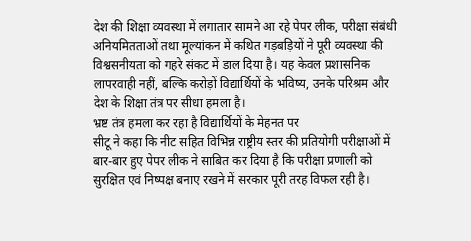देश की शिक्षा व्यवस्था में लगातार सामने आ रहे पेपर लीक, परीक्षा संबंधी अनियमितताओं तथा मूल्यांकन में कथित गड़बड़ियों ने पूरी व्यवस्था की विश्वसनीयता को गहरे संकट में डाल दिया है। यह केवल प्रशासनिक लापरवाही नहीं, बल्कि करोड़ों विद्यार्थियों के भविष्य, उनके परिश्रम और देश के शिक्षा तंत्र पर सीधा हमला है।
भ्रष्ट तंत्र हमला कर रहा है विद्यार्थियों के मेहनत पर
सीटू ने कहा कि नीट सहित विभिन्न राष्ट्रीय स्तर की प्रतियोगी परीक्षाओं में बार-बार हुए पेपर लीक ने साबित कर दिया है कि परीक्षा प्रणाली को सुरक्षित एवं निष्पक्ष बनाए रखने में सरकार पूरी तरह विफल रही है।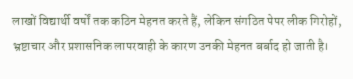लाखों विद्यार्थी वर्षों तक कठिन मेहनत करते हैं, लेकिन संगठित पेपर लीक गिरोहों, भ्रष्टाचार और प्रशासनिक लापरवाही के कारण उनकी मेहनत बर्बाद हो जाती है।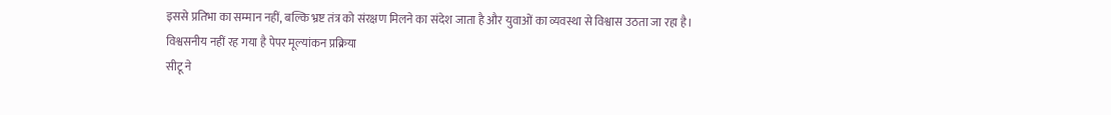इससे प्रतिभा का सम्मान नहीं, बल्कि भ्रष्ट तंत्र को संरक्षण मिलने का संदेश जाता है और युवाओं का व्यवस्था से विश्वास उठता जा रहा है।
विश्वसनीय नहीं रह गया है पेपर मूल्यांकन प्रक्रिया
सीटू ने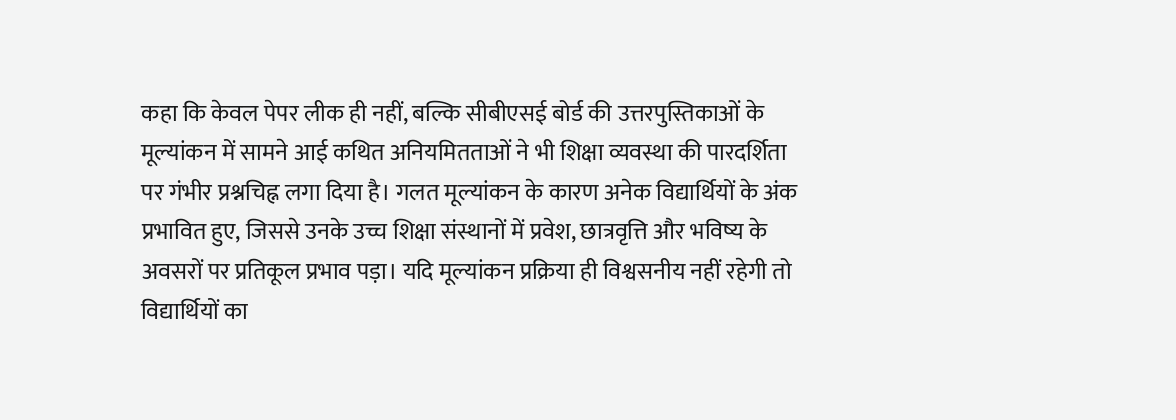कहा कि केवल पेपर लीक ही नहीं, बल्कि सीबीएसई बोर्ड की उत्तरपुस्तिकाओं के मूल्यांकन में सामने आई कथित अनियमितताओं ने भी शिक्षा व्यवस्था की पारदर्शिता पर गंभीर प्रश्नचिह्न लगा दिया है। गलत मूल्यांकन के कारण अनेक विद्यार्थियों के अंक प्रभावित हुए, जिससे उनके उच्च शिक्षा संस्थानों में प्रवेश, छात्रवृत्ति और भविष्य के अवसरों पर प्रतिकूल प्रभाव पड़ा। यदि मूल्यांकन प्रक्रिया ही विश्वसनीय नहीं रहेगी तो विद्यार्थियों का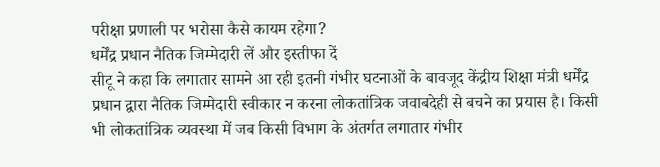परीक्षा प्रणाली पर भरोसा कैसे कायम रहेगा?
धर्मेंद्र प्रधान नैतिक जिम्मेदारी लें और इस्तीफा दें
सीटू ने कहा कि लगातार सामने आ रही इतनी गंभीर घटनाओं के बावजूद केंद्रीय शिक्षा मंत्री धर्मेंद्र प्रधान द्वारा नैतिक जिम्मेदारी स्वीकार न करना लोकतांत्रिक जवाबदेही से बचने का प्रयास है। किसी भी लोकतांत्रिक व्यवस्था में जब किसी विभाग के अंतर्गत लगातार गंभीर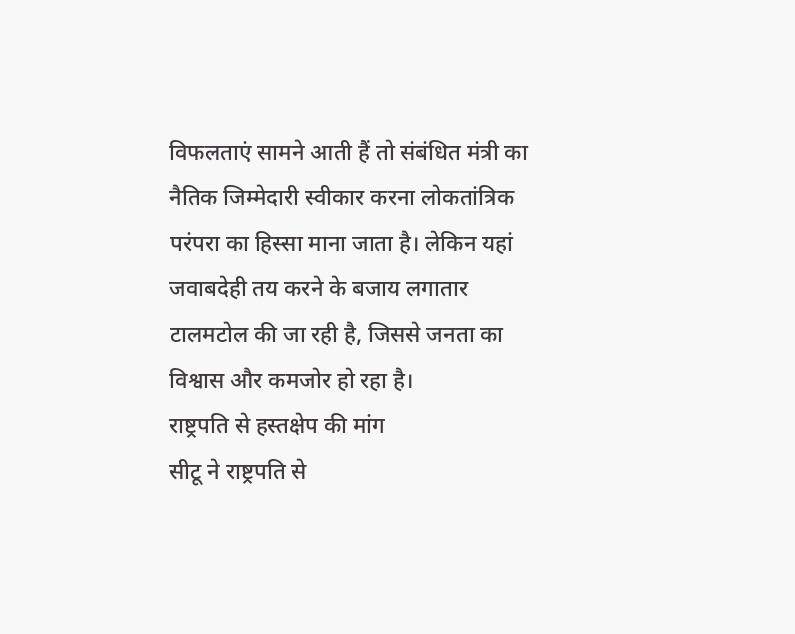विफलताएं सामने आती हैं तो संबंधित मंत्री का नैतिक जिम्मेदारी स्वीकार करना लोकतांत्रिक परंपरा का हिस्सा माना जाता है। लेकिन यहां जवाबदेही तय करने के बजाय लगातार टालमटोल की जा रही है, जिससे जनता का विश्वास और कमजोर हो रहा है।
राष्ट्रपति से हस्तक्षेप की मांग
सीटू ने राष्ट्रपति से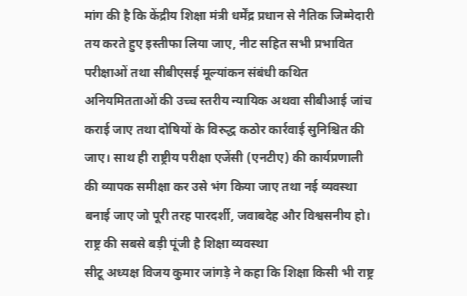मांग की है कि केंद्रीय शिक्षा मंत्री धर्मेंद्र प्रधान से नैतिक जिम्मेदारी तय करते हुए इस्तीफा लिया जाए, नीट सहित सभी प्रभावित परीक्षाओं तथा सीबीएसई मूल्यांकन संबंधी कथित अनियमितताओं की उच्च स्तरीय न्यायिक अथवा सीबीआई जांच कराई जाए तथा दोषियों के विरुद्ध कठोर कार्रवाई सुनिश्चित की जाए। साथ ही राष्ट्रीय परीक्षा एजेंसी (एनटीए) की कार्यप्रणाली की व्यापक समीक्षा कर उसे भंग किया जाए तथा नई व्यवस्था बनाई जाए जो पूरी तरह पारदर्शी, जवाबदेह और विश्वसनीय हो।
राष्ट्र की सबसे बड़ी पूंजी है शिक्षा व्यवस्था
सीटू अध्यक्ष विजय कुमार जांगड़े ने कहा कि शिक्षा किसी भी राष्ट्र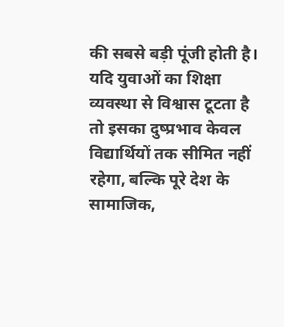की सबसे बड़ी पूंजी होती है। यदि युवाओं का शिक्षा व्यवस्था से विश्वास टूटता है तो इसका दुष्प्रभाव केवल विद्यार्थियों तक सीमित नहीं रहेगा, बल्कि पूरे देश के सामाजिक,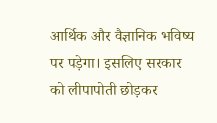आर्थिक और वैज्ञानिक भविष्य पर पड़ेगा। इसलिए सरकार को लीपापोती छोड़कर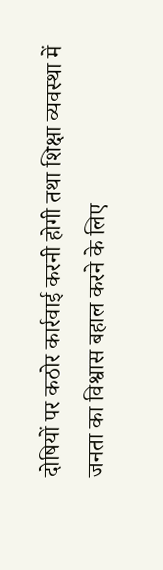दोषियों पर कठोर कार्रवाई करनी होगी तथा शिक्षा व्यवस्था में जनता का विश्वास बहाल करने के लिए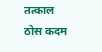तत्काल ठोस कदम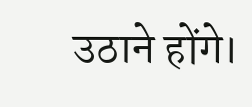उठाने होंगे।